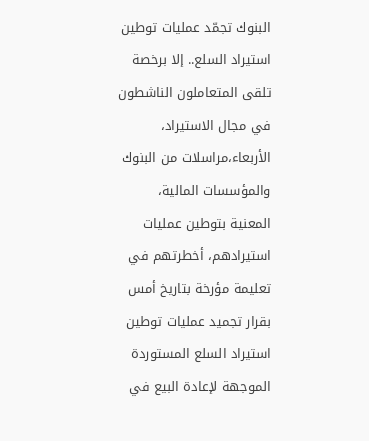البنوك تجمّد عمليات توطين استيراد السلع.. إلا برخصة
تلقى المتعاملون الناشطون في مجال الاستيراد، الأربعاء،مراسلات من البنوك والمؤسسات المالية، المعنية بتوطين عمليات استيرادهم، أخطرتهم في تعليمة مؤرخة بتاريخ أمس بقرار تجميد عمليات توطين استيراد السلع المستوردة الموجهة لإعادة البيع في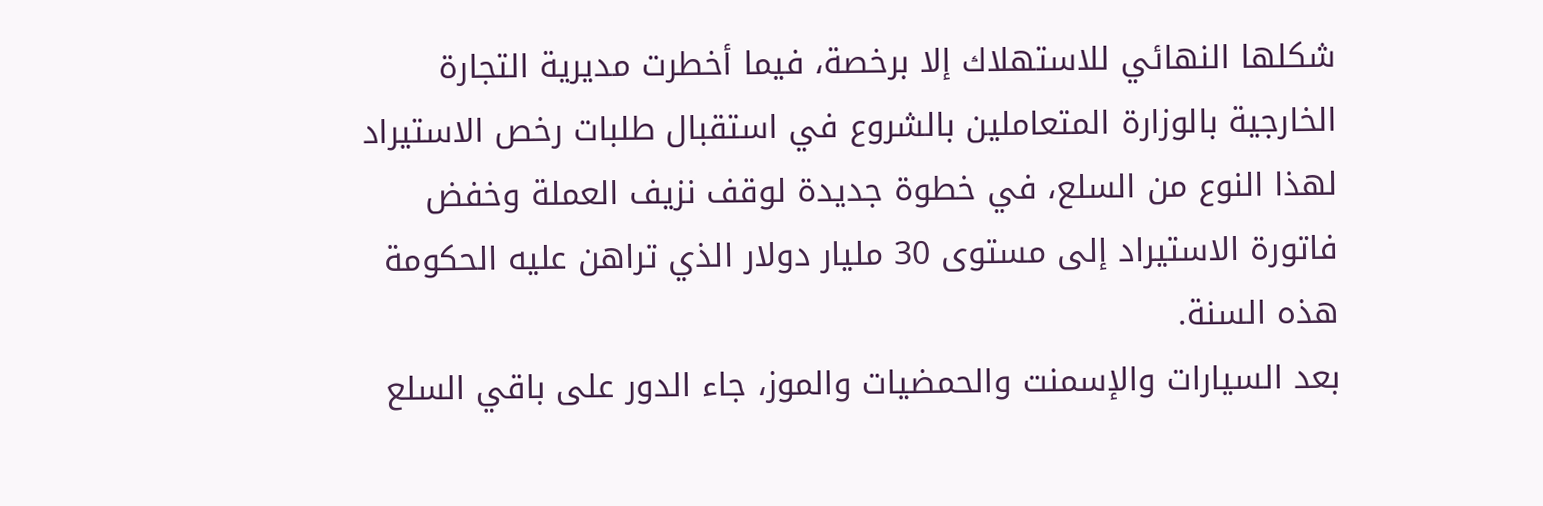شكلها النهائي للاستهلاك إلا برخصة، فيما أخطرت مديرية التجارة الخارجية بالوزارة المتعاملين بالشروع في استقبال طلبات رخص الاستيراد لهذا النوع من السلع، في خطوة جديدة لوقف نزيف العملة وخفض فاتورة الاستيراد إلى مستوى 30 مليار دولار الذي تراهن عليه الحكومة هذه السنة.
بعد السيارات والإسمنت والحمضيات والموز، جاء الدور على باقي السلع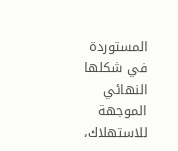المستوردة في شكلها النهائي الموجهة للاستهلاك،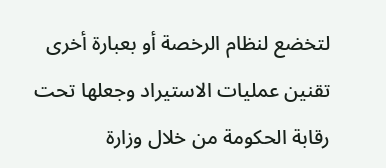لتخضع لنظام الرخصة أو بعبارة أخرى تقنين عمليات الاستيراد وجعلها تحت رقابة الحكومة من خلال وزارة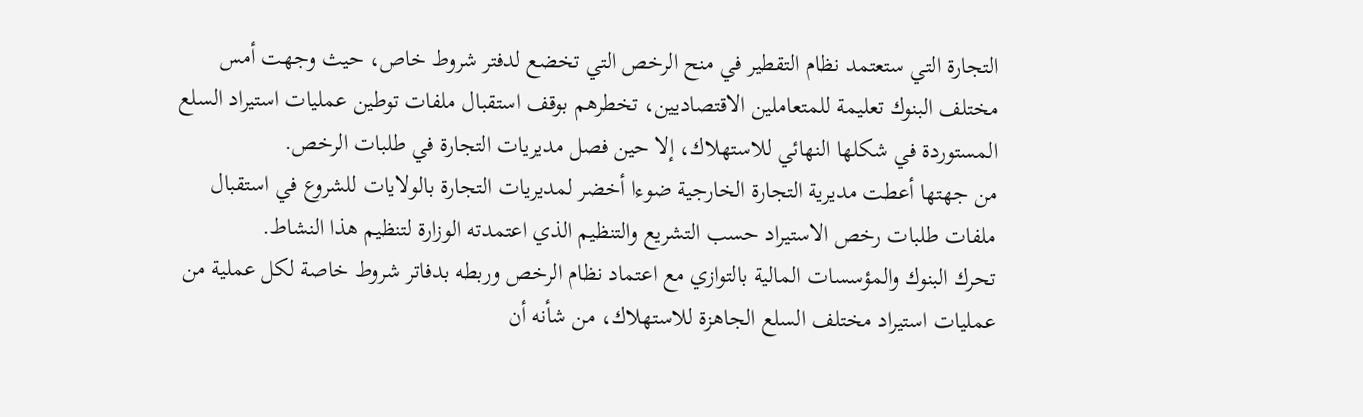التجارة التي ستعتمد نظام التقطير في منح الرخص التي تخضع لدفتر شروط خاص، حيث وجهت أمس مختلف البنوك تعليمة للمتعاملين الاقتصاديين، تخطرهم بوقف استقبال ملفات توطين عمليات استيراد السلع المستوردة في شكلها النهائي للاستهلاك، إلا حين فصل مديريات التجارة في طلبات الرخص.
من جهتها أعطت مديرية التجارة الخارجية ضوءا أخضر لمديريات التجارة بالولايات للشروع في استقبال ملفات طلبات رخص الاستيراد حسب التشريع والتنظيم الذي اعتمدته الوزارة لتنظيم هذا النشاط.
تحرك البنوك والمؤسسات المالية بالتوازي مع اعتماد نظام الرخص وربطه بدفاتر شروط خاصة لكل عملية من عمليات استيراد مختلف السلع الجاهزة للاستهلاك، من شأنه أن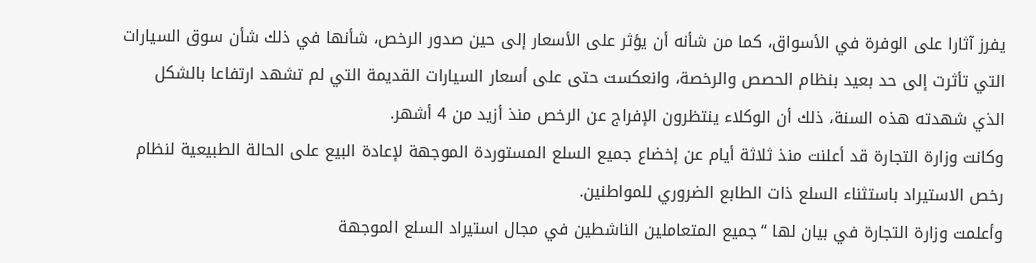يفرز آثارا على الوفرة في الأسواق، كما من شأنه أن يؤثر على الأسعار إلى حين صدور الرخص، شأنها في ذلك شأن سوق السيارات التي تأثرت إلى حد بعيد بنظام الحصص والرخصة، وانعكست حتى على أسعار السيارات القديمة التي لم تشهد ارتفاعا بالشكل الذي شهدته هذه السنة، ذلك أن الوكلاء ينتظرون الإفراج عن الرخص منذ أزيد من 4 أشهر.
وكانت وزارة التجارة قد أعلنت منذ ثلاثة أيام عن إخضاع جميع السلع المستوردة الموجهة لإعادة البيع على الحالة الطبيعية لنظام رخص الاستيراد باستثناء السلع ذات الطابع الضروري للمواطنين.
وأعلمت وزارة التجارة في بيان لها “جميع المتعاملين الناشطين في مجال استيراد السلع الموجهة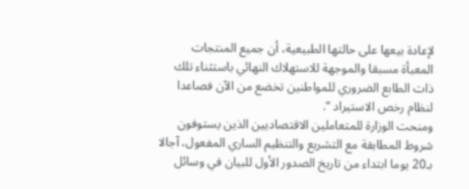لإعادة بيعها على حالتها الطبيعية، أن جميع المنتجات المعبأة مسبقا والموجهة للاستهلاك النهائي باستثناء تلك ذات الطابع الضروري للمواطنين تخضع من الآن فصاعدا لنظام رخص الاستيراد “.
ومنحت الوزارة للمتعاملين الاقتصاديين الذين يستوفون شروط المطابقة مع التشريع والتنظيم الساري المفعول، آجالا بـ20 يوما ابتداء من تاريخ الصدور الأول للبيان في وسائل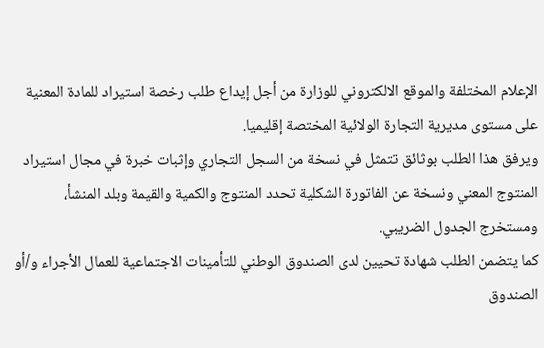الإعلام المختلفة والموقع الالكتروني للوزارة من أجل إيداع طلب رخصة استيراد للمادة المعنية على مستوى مديرية التجارة الولائية المختصة إقليميا.
ويرفق هذا الطلب بوثائق تتمثل في نسخة من السجل التجاري وإثبات خبرة في مجال استيراد المنتوج المعني ونسخة عن الفاتورة الشكلية تحدد المنتوج والكمية والقيمة وبلد المنشأ، ومستخرج الجدول الضريبي.
كما يتضمن الطلب شهادة تحيين لدى الصندوق الوطني للتأمينات الاجتماعية للعمال الأجراء و/أو الصندوق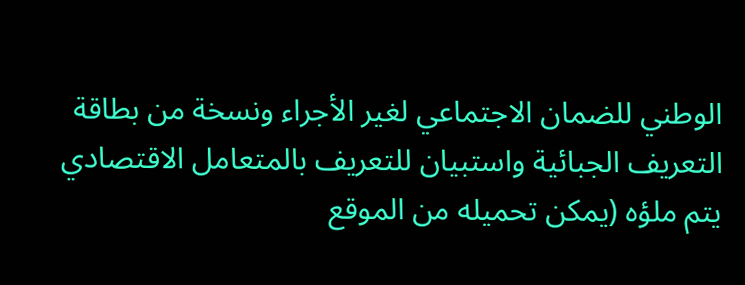الوطني للضمان الاجتماعي لغير الأجراء ونسخة من بطاقة التعريف الجبائية واستبيان للتعريف بالمتعامل الاقتصادي يتم ملؤه (يمكن تحميله من الموقع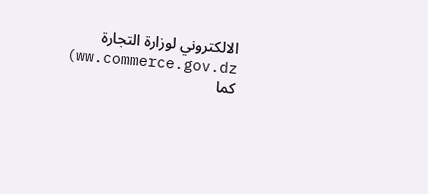الالكتروني لوزارة التجارة ww.commerce.gov.dz)
كما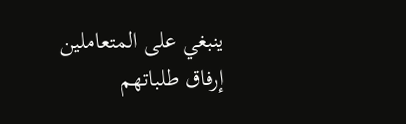ينبغي على المتعاملين إرفاق طلباتهم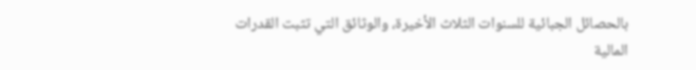بالحصائل الجبائية للسنوات الثلاث الأخيرة، والوثائق التي تثبت القدرات المالية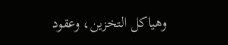وهياكل التخزين، وعقود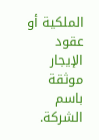الملكية أو عقود الإيجار موثقة باسم الشركة.